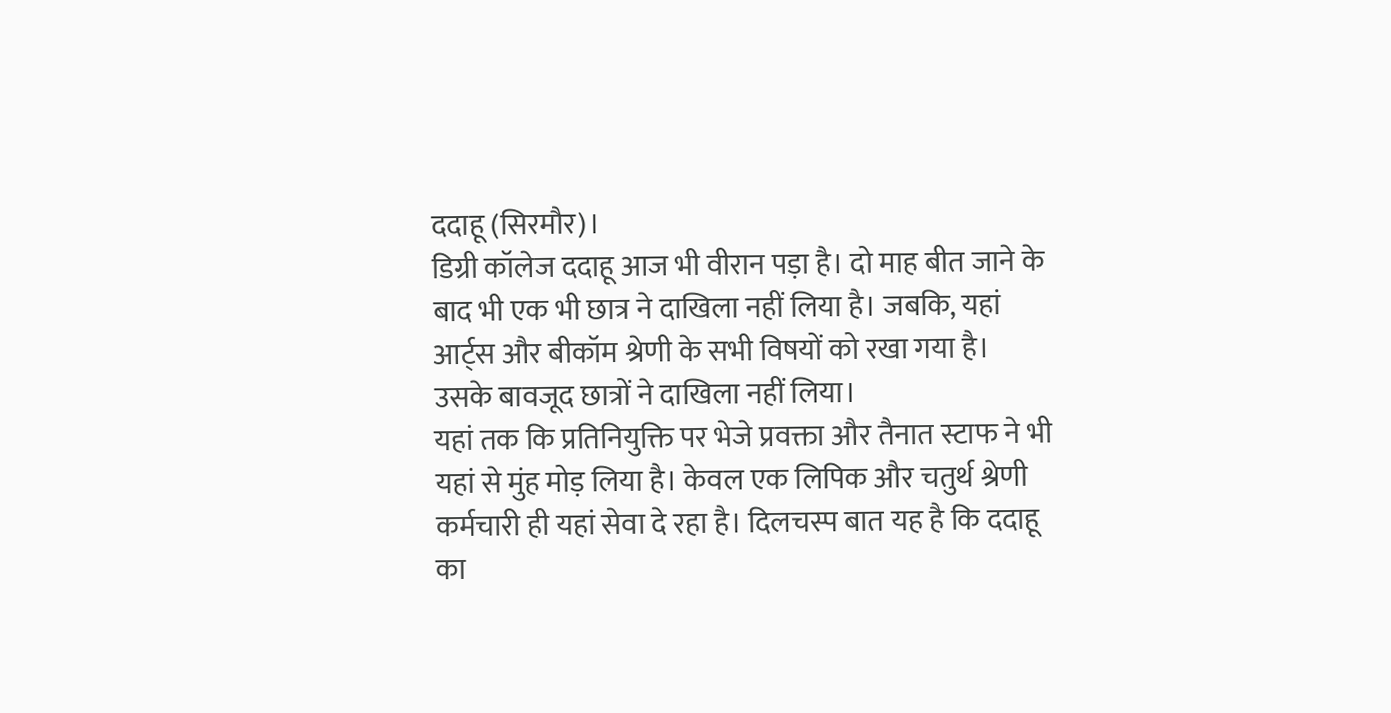ददाहू (सिरमौर)।
डिग्री कॉलेज ददाहू आज भी वीरान पड़ा है। दो माह बीत जाने के बाद भी एक भी छात्र ने दाखिला नहीं लिया है। जबकि, यहां आर्ट्स और बीकॉम श्रेणी के सभी विषयों को रखा गया है। उसके बावजूद छात्रों ने दाखिला नहीं लिया।
यहां तक कि प्रतिनियुक्ति पर भेजे प्रवक्ता और तैनात स्टाफ ने भी यहां से मुंह मोड़ लिया है। केवल एक लिपिक और चतुर्थ श्रेणी कर्मचारी ही यहां सेवा दे रहा है। दिलचस्प बात यह है कि ददाहू का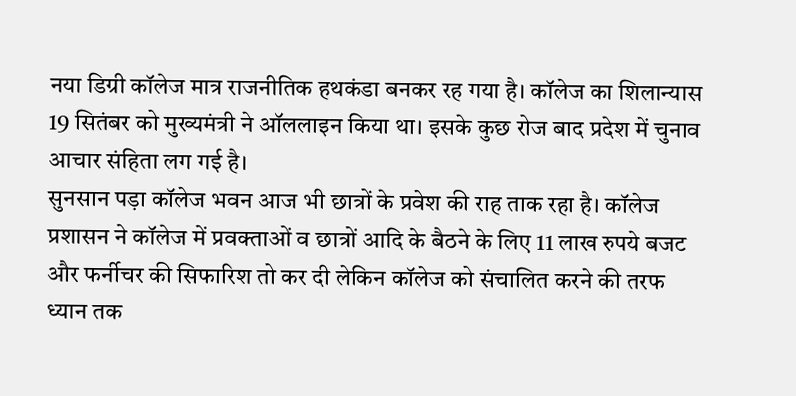नया डिग्री कॉलेज मात्र राजनीतिक हथकंडा बनकर रह गया है। कॉलेज का शिलान्यास 19 सितंबर को मुख्यमंत्री ने ऑललाइन किया था। इसके कुछ रोज बाद प्रदेश में चुनाव आचार संहिता लग गई है।
सुनसान पड़ा कॉलेज भवन आज भी छात्रों के प्रवेश की राह ताक रहा है। कॉलेज प्रशासन ने कॉलेज में प्रवक्ताओं व छात्रों आदि के बैठने के लिए 11 लाख रुपये बजट और फर्नीचर की सिफारिश तो कर दी लेकिन कॉलेज को संचालित करने की तरफ ध्यान तक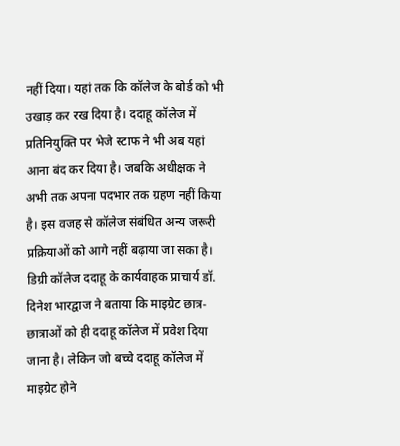नहीं दिया। यहां तक कि कॉलेज के बोर्ड को भी उखाड़ कर रख दिया है। ददाहू कॉलेज में प्रतिनियुक्ति पर भेजे स्टाफ ने भी अब यहां आना बंद कर दिया है। जबकि अधीक्षक ने अभी तक अपना पदभार तक ग्रहण नहीं किया है। इस वजह से कॉलेज संबंधित अन्य जरूरी प्रक्रियाओं को आगे नहीं बढ़ाया जा सका है।
डिग्री कॉलेज ददाहू के कार्यवाहक प्राचार्य डॉ. दिनेश भारद्वाज ने बताया कि माइग्रेट छात्र-छात्राओं को ही ददाहू कॉलेज में प्रवेश दिया जाना है। लेकिन जो बच्चे ददाहू कॉलेज में माइग्रेट होने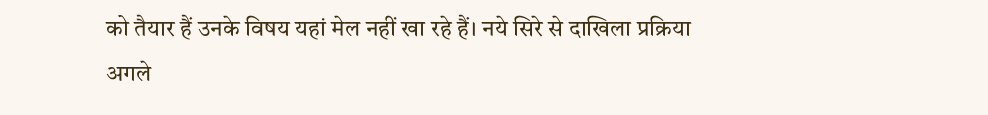को तैयार हैं उनके विषय यहां मेल नहीं खा रहे हैं। नये सिरे से दाखिला प्रक्रिया अगले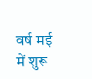वर्ष मई में शुरू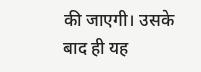की जाएगी। उसके बाद ही यह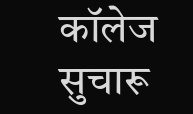कॉलेज सुचारू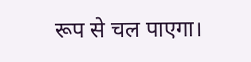रूप से चल पाएगा।